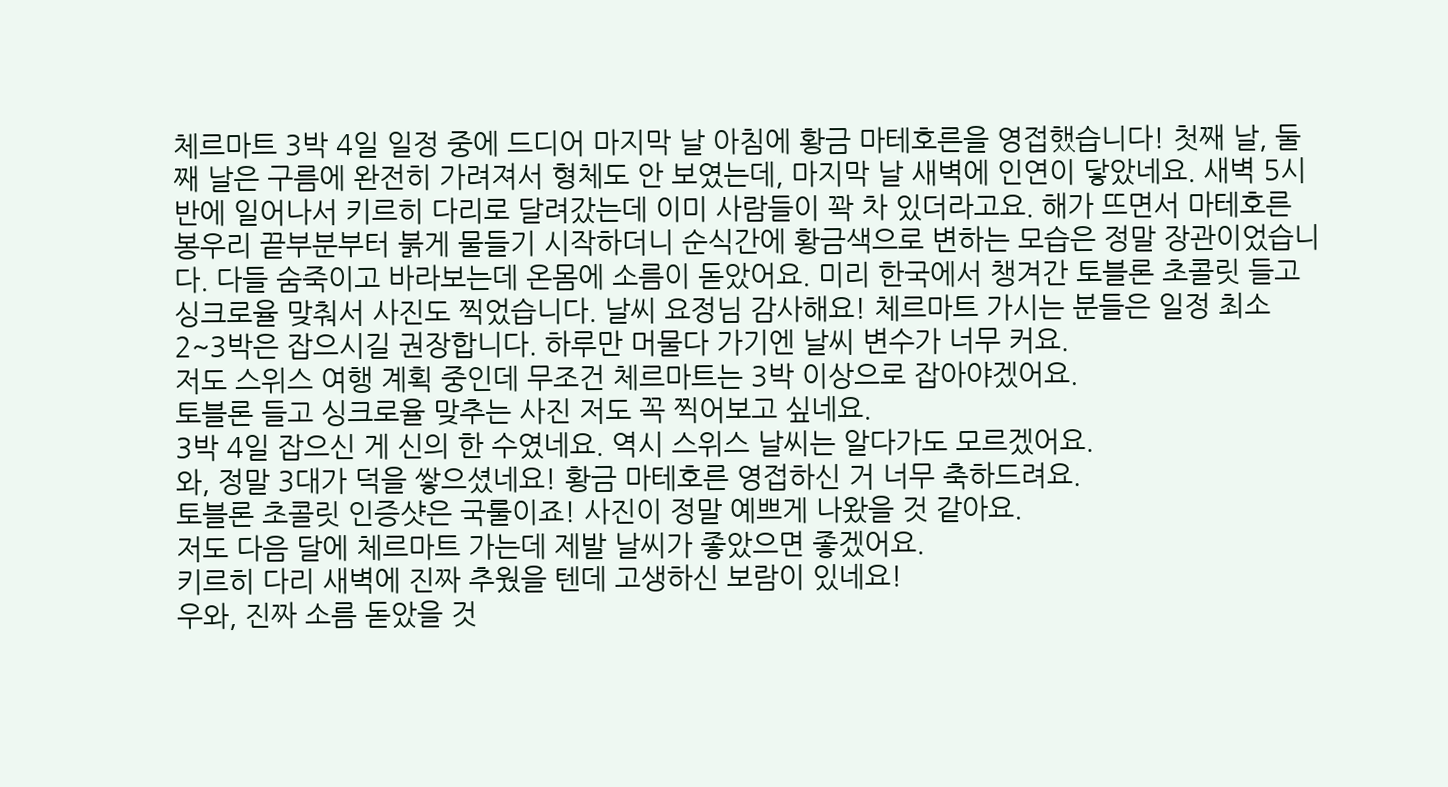체르마트 3박 4일 일정 중에 드디어 마지막 날 아침에 황금 마테호른을 영접했습니다! 첫째 날, 둘째 날은 구름에 완전히 가려져서 형체도 안 보였는데, 마지막 날 새벽에 인연이 닿았네요. 새벽 5시 반에 일어나서 키르히 다리로 달려갔는데 이미 사람들이 꽉 차 있더라고요. 해가 뜨면서 마테호른 봉우리 끝부분부터 붉게 물들기 시작하더니 순식간에 황금색으로 변하는 모습은 정말 장관이었습니다. 다들 숨죽이고 바라보는데 온몸에 소름이 돋았어요. 미리 한국에서 챙겨간 토블론 초콜릿 들고 싱크로율 맞춰서 사진도 찍었습니다. 날씨 요정님 감사해요! 체르마트 가시는 분들은 일정 최소 2~3박은 잡으시길 권장합니다. 하루만 머물다 가기엔 날씨 변수가 너무 커요.
저도 스위스 여행 계획 중인데 무조건 체르마트는 3박 이상으로 잡아야겠어요.
토블론 들고 싱크로율 맞추는 사진 저도 꼭 찍어보고 싶네요.
3박 4일 잡으신 게 신의 한 수였네요. 역시 스위스 날씨는 알다가도 모르겠어요.
와, 정말 3대가 덕을 쌓으셨네요! 황금 마테호른 영접하신 거 너무 축하드려요.
토블론 초콜릿 인증샷은 국룰이죠! 사진이 정말 예쁘게 나왔을 것 같아요.
저도 다음 달에 체르마트 가는데 제발 날씨가 좋았으면 좋겠어요.
키르히 다리 새벽에 진짜 추웠을 텐데 고생하신 보람이 있네요!
우와, 진짜 소름 돋았을 것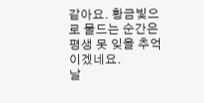같아요. 황금빛으로 물드는 순간은 평생 못 잊을 추억이겠네요.
날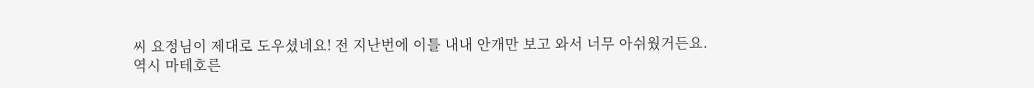씨 요정님이 제대로 도우셨네요! 전 지난번에 이틀 내내 안개만 보고 와서 너무 아쉬웠거든요.
역시 마테호른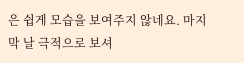은 쉽게 모습을 보여주지 않네요. 마지막 날 극적으로 보셔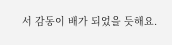서 감동이 배가 되었을 듯해요.